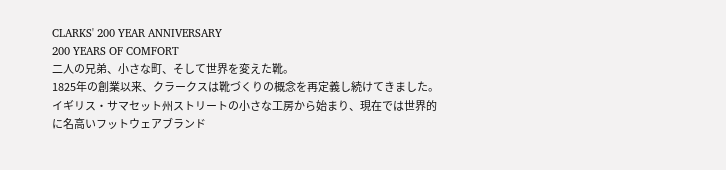CLARKS' 200 YEAR ANNIVERSARY
200 YEARS OF COMFORT
二人の兄弟、小さな町、そして世界を変えた靴。
1825年の創業以来、クラークスは靴づくりの概念を再定義し続けてきました。イギリス・サマセット州ストリートの小さな工房から始まり、現在では世界的に名高いフットウェアブランド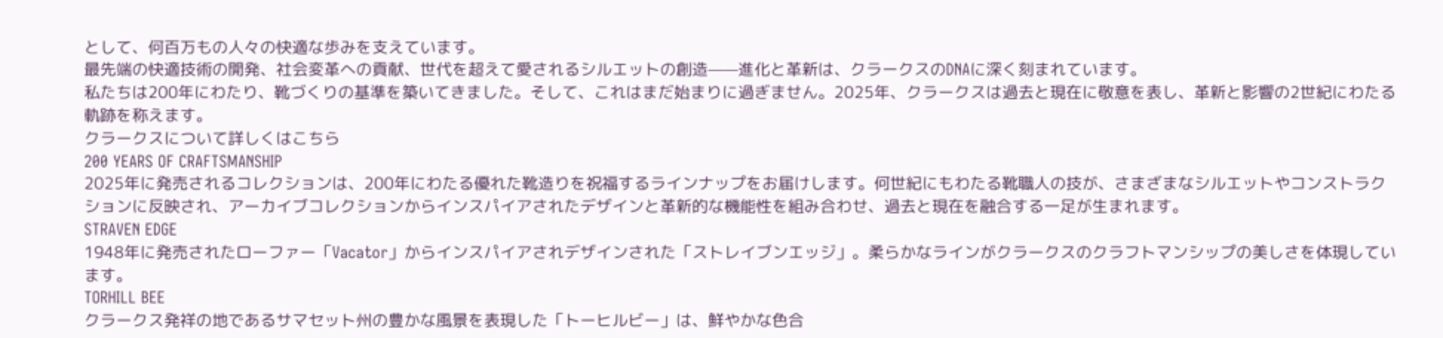として、何百万もの人々の快適な歩みを支えています。
最先端の快適技術の開発、社会変革への貢献、世代を超えて愛されるシルエットの創造——進化と革新は、クラークスのDNAに深く刻まれています。
私たちは200年にわたり、靴づくりの基準を築いてきました。そして、これはまだ始まりに過ぎません。2025年、クラークスは過去と現在に敬意を表し、革新と影響の2世紀にわたる軌跡を称えます。
クラークスについて詳しくはこちら
200 YEARS OF CRAFTSMANSHIP
2025年に発売されるコレクションは、200年にわたる優れた靴造りを祝福するラインナップをお届けします。何世紀にもわたる靴職人の技が、さまざまなシルエットやコンストラクションに反映され、アーカイブコレクションからインスパイアされたデザインと革新的な機能性を組み合わせ、過去と現在を融合する一足が生まれます。
STRAVEN EDGE
1948年に発売されたローファー「Vacator」からインスパイアされデザインされた「ストレイブンエッジ」。柔らかなラインがクラークスのクラフトマンシップの美しさを体現しています。
TORHILL BEE
クラークス発祥の地であるサマセット州の豊かな風景を表現した「トーヒルビー」は、鮮やかな色合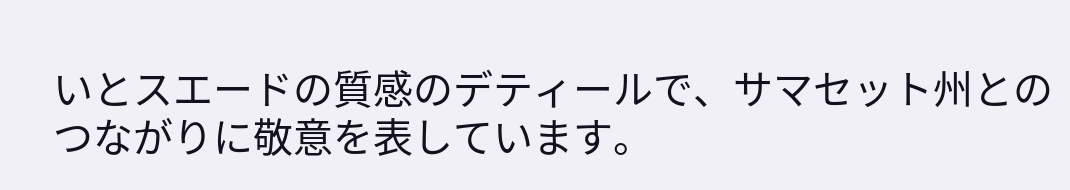いとスエードの質感のデティールで、サマセット州とのつながりに敬意を表しています。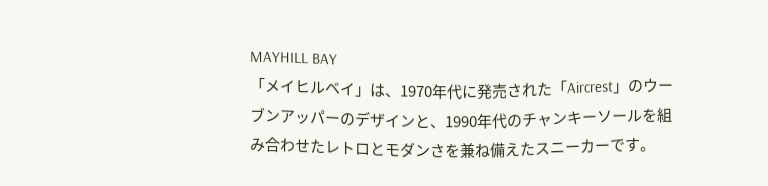MAYHILL BAY
「メイヒルベイ」は、1970年代に発売された「Aircrest」のウーブンアッパーのデザインと、1990年代のチャンキーソールを組み合わせたレトロとモダンさを兼ね備えたスニーカーです。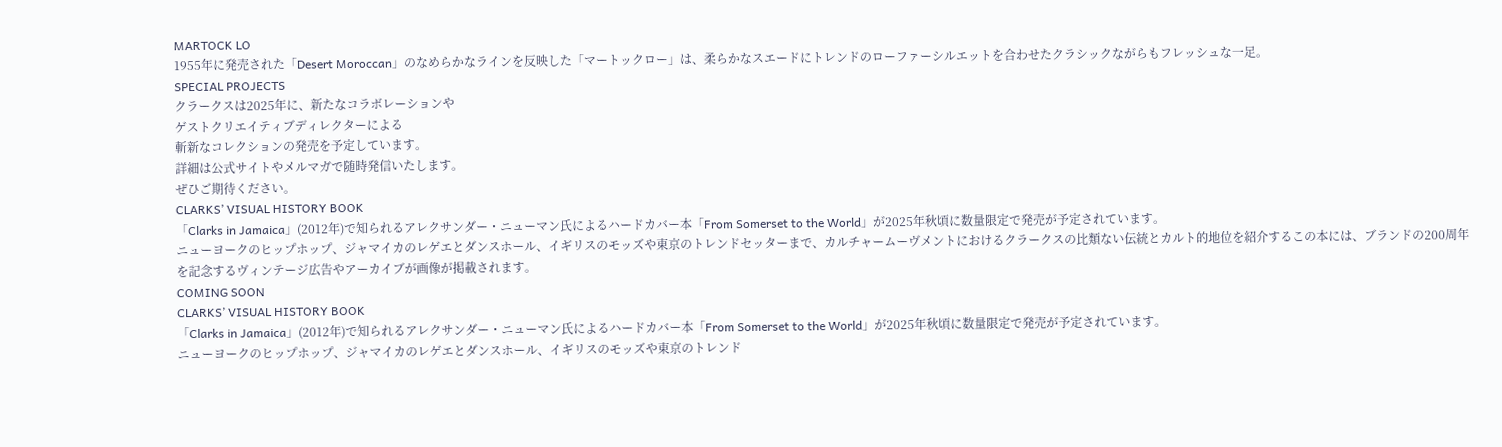MARTOCK LO
1955年に発売された「Desert Moroccan」のなめらかなラインを反映した「マートックロー」は、柔らかなスエードにトレンドのローファーシルエットを合わせたクラシックながらもフレッシュな一足。
SPECIAL PROJECTS
クラークスは2025年に、新たなコラボレーションや
ゲストクリエイティブディレクターによる
斬新なコレクションの発売を予定しています。
詳細は公式サイトやメルマガで随時発信いたします。
ぜひご期待ください。
CLARKS’ VISUAL HISTORY BOOK
「Clarks in Jamaica」(2012年)で知られるアレクサンダー・ニューマン氏によるハードカバー本「From Somerset to the World」が2025年秋頃に数量限定で発売が予定されています。
ニューヨークのヒップホップ、ジャマイカのレゲエとダンスホール、イギリスのモッズや東京のトレンドセッターまで、カルチャームーヴメントにおけるクラークスの比類ない伝統とカルト的地位を紹介するこの本には、ブランドの200周年を記念するヴィンテージ広告やアーカイブが画像が掲載されます。
COMING SOON
CLARKS’ VISUAL HISTORY BOOK
「Clarks in Jamaica」(2012年)で知られるアレクサンダー・ニューマン氏によるハードカバー本「From Somerset to the World」が2025年秋頃に数量限定で発売が予定されています。
ニューヨークのヒップホップ、ジャマイカのレゲエとダンスホール、イギリスのモッズや東京のトレンド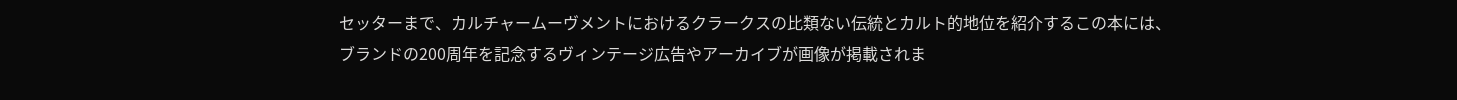セッターまで、カルチャームーヴメントにおけるクラークスの比類ない伝統とカルト的地位を紹介するこの本には、ブランドの200周年を記念するヴィンテージ広告やアーカイブが画像が掲載されま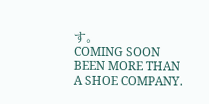す。
COMING SOON
BEEN MORE THAN A SHOE COMPANY.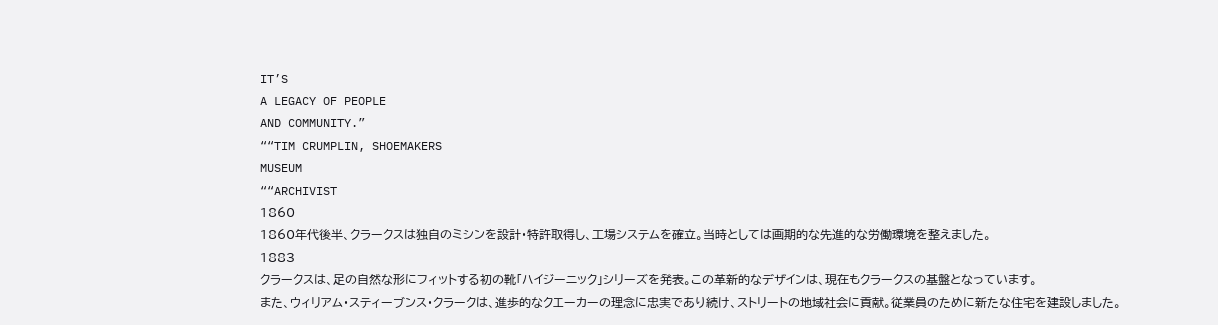IT’S
A LEGACY OF PEOPLE
AND COMMUNITY.”
““TIM CRUMPLIN, SHOEMAKERS
MUSEUM
““ARCHIVIST
1860
1860年代後半、クラークスは独自のミシンを設計・特許取得し、工場システムを確立。当時としては画期的な先進的な労働環境を整えました。
1883
クラークスは、足の自然な形にフィットする初の靴「ハイジーニック」シリーズを発表。この革新的なデザインは、現在もクラークスの基盤となっています。
また、ウィリアム・スティーブンス・クラークは、進歩的なクエーカーの理念に忠実であり続け、ストリートの地域社会に貢献。従業員のために新たな住宅を建設しました。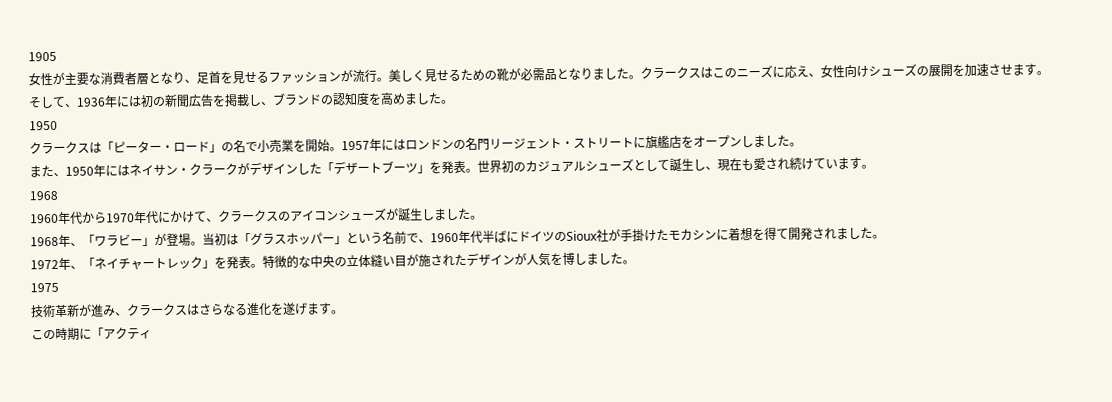1905
女性が主要な消費者層となり、足首を見せるファッションが流行。美しく見せるための靴が必需品となりました。クラークスはこのニーズに応え、女性向けシューズの展開を加速させます。
そして、1936年には初の新聞広告を掲載し、ブランドの認知度を高めました。
1950
クラークスは「ピーター・ロード」の名で小売業を開始。1957年にはロンドンの名門リージェント・ストリートに旗艦店をオープンしました。
また、1950年にはネイサン・クラークがデザインした「デザートブーツ」を発表。世界初のカジュアルシューズとして誕生し、現在も愛され続けています。
1968
1960年代から1970年代にかけて、クラークスのアイコンシューズが誕生しました。
1968年、「ワラビー」が登場。当初は「グラスホッパー」という名前で、1960年代半ばにドイツのSioux社が手掛けたモカシンに着想を得て開発されました。
1972年、「ネイチャートレック」を発表。特徴的な中央の立体縫い目が施されたデザインが人気を博しました。
1975
技術革新が進み、クラークスはさらなる進化を遂げます。
この時期に「アクティ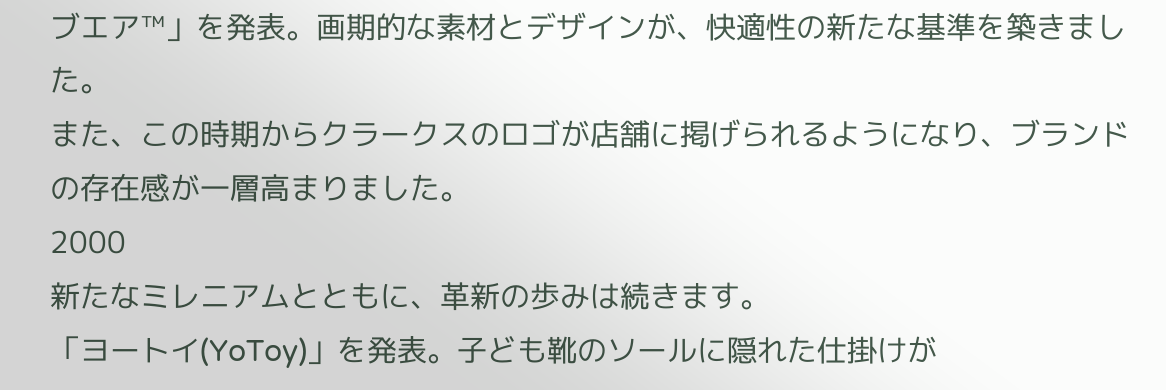ブエア™」を発表。画期的な素材とデザインが、快適性の新たな基準を築きました。
また、この時期からクラークスのロゴが店舗に掲げられるようになり、ブランドの存在感が一層高まりました。
2000
新たなミレニアムとともに、革新の歩みは続きます。
「ヨートイ(YoToy)」を発表。子ども靴のソールに隠れた仕掛けが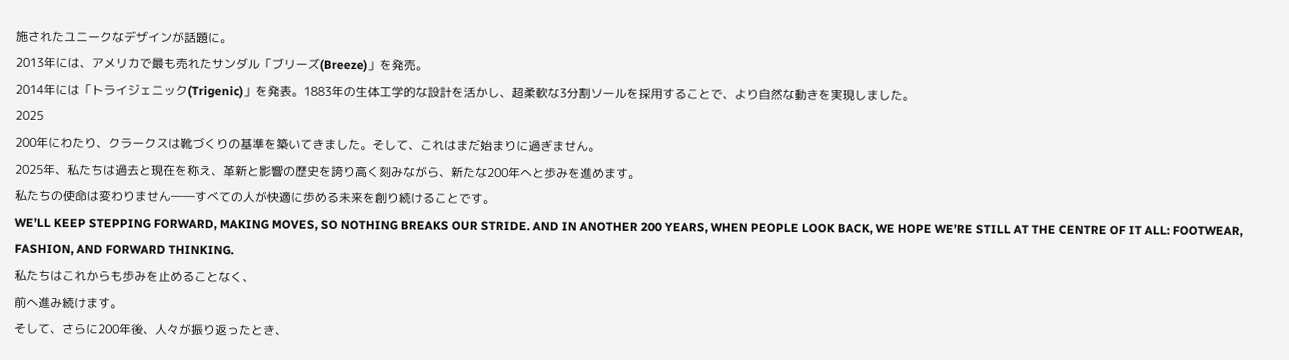施されたユニークなデザインが話題に。
2013年には、アメリカで最も売れたサンダル「ブリーズ(Breeze)」を発売。
2014年には「トライジェニック(Trigenic)」を発表。1883年の生体工学的な設計を活かし、超柔軟な3分割ソールを採用することで、より自然な動きを実現しました。
2025
200年にわたり、クラークスは靴づくりの基準を築いてきました。そして、これはまだ始まりに過ぎません。
2025年、私たちは過去と現在を称え、革新と影響の歴史を誇り高く刻みながら、新たな200年へと歩みを進めます。
私たちの使命は変わりません――すべての人が快適に歩める未来を創り続けることです。
WE’LL KEEP STEPPING FORWARD, MAKING MOVES, SO NOTHING BREAKS OUR STRIDE. AND IN ANOTHER 200 YEARS, WHEN PEOPLE LOOK BACK, WE HOPE WE’RE STILL AT THE CENTRE OF IT ALL: FOOTWEAR, FASHION, AND FORWARD THINKING.
私たちはこれからも歩みを止めることなく、
前へ進み続けます。
そして、さらに200年後、人々が振り返ったとき、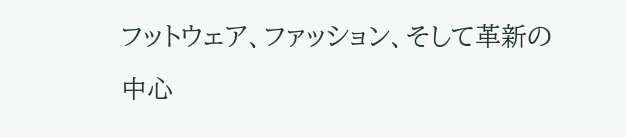フットウェア、ファッション、そして革新の中心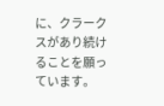に、クラークスがあり続けることを願っています。